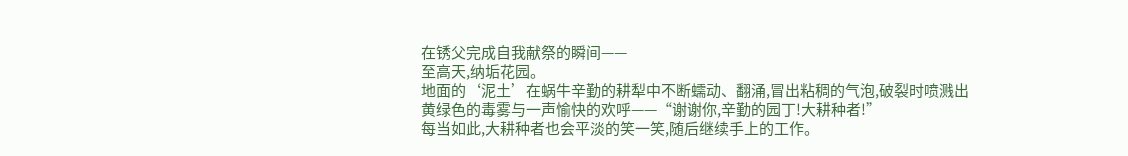在锈父完成自我献祭的瞬间——
至高天,纳垢花园。
地面的‘泥土’在蜗牛辛勤的耕犁中不断蠕动、翻涌,冒出粘稠的气泡,破裂时喷溅出黄绿色的毒雾与一声愉快的欢呼——“谢谢你,辛勤的园丁!大耕种者!”
每当如此,大耕种者也会平淡的笑一笑,随后继续手上的工作。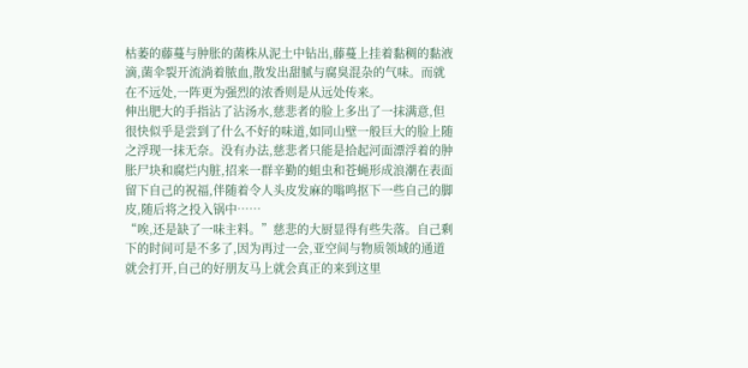枯萎的藤蔓与肿胀的菌株从泥土中钻出,藤蔓上挂着黏稠的黏液滴,菌伞裂开流淌着脓血,散发出甜腻与腐臭混杂的气味。而就在不远处,一阵更为强烈的浓香则是从远处传来。
伸出肥大的手指沾了沾汤水,慈悲者的脸上多出了一抹满意,但很快似乎是尝到了什么不好的味道,如同山壁一般巨大的脸上随之浮现一抹无奈。没有办法,慈悲者只能是拾起河面漂浮着的肿胀尸块和腐烂内脏,招来一群辛勤的蛆虫和苍蝇形成浪潮在表面留下自己的祝福,伴随着令人头皮发麻的嗡鸣抠下一些自己的脚皮,随后将之投入锅中……
“唉,还是缺了一味主料。”慈悲的大厨显得有些失落。自己剩下的时间可是不多了,因为再过一会,亚空间与物质领域的通道就会打开,自己的好朋友马上就会真正的来到这里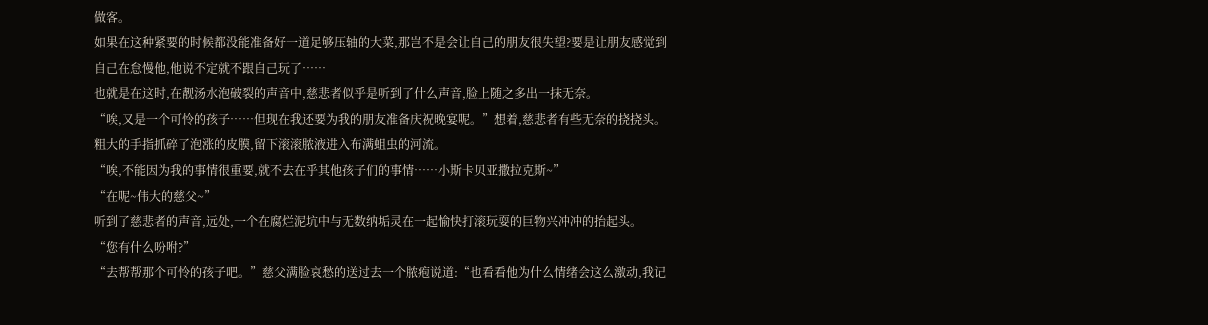做客。
如果在这种紧要的时候都没能准备好一道足够压轴的大菜,那岂不是会让自己的朋友很失望?要是让朋友感觉到自己在怠慢他,他说不定就不跟自己玩了……
也就是在这时,在靓汤水泡破裂的声音中,慈悲者似乎是听到了什么声音,脸上随之多出一抹无奈。
“唉,又是一个可怜的孩子……但现在我还要为我的朋友准备庆祝晚宴呢。”想着,慈悲者有些无奈的挠挠头。粗大的手指抓碎了泡涨的皮膜,留下滚滚脓液进入布满蛆虫的河流。
“唉,不能因为我的事情很重要,就不去在乎其他孩子们的事情……小斯卡贝亚撒拉克斯~”
“在呢~伟大的慈父~”
听到了慈悲者的声音,远处,一个在腐烂泥坑中与无数纳垢灵在一起愉快打滚玩耍的巨物兴冲冲的抬起头。
“您有什么吩咐?”
“去帮帮那个可怜的孩子吧。”慈父满脸哀愁的送过去一个脓疱说道:“也看看他为什么情绪会这么激动,我记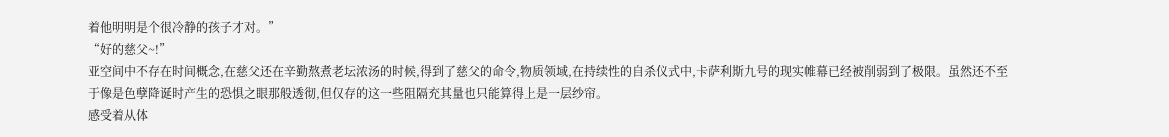着他明明是个很冷静的孩子才对。”
“好的慈父~!”
亚空间中不存在时间概念,在慈父还在辛勤熬煮老坛浓汤的时候,得到了慈父的命令,物质领域,在持续性的自杀仪式中,卡萨利斯九号的现实帷幕已经被削弱到了极限。虽然还不至于像是色孽降诞时产生的恐惧之眼那般透彻,但仅存的这一些阻隔充其量也只能算得上是一层纱帘。
感受着从体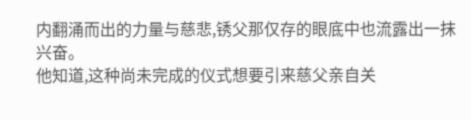内翻涌而出的力量与慈悲,锈父那仅存的眼底中也流露出一抹兴奋。
他知道,这种尚未完成的仪式想要引来慈父亲自关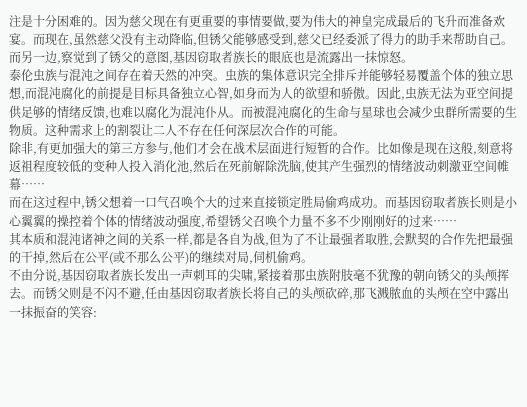注是十分困难的。因为慈父现在有更重要的事情要做,要为伟大的神皇完成最后的飞升而准备欢宴。而现在,虽然慈父没有主动降临,但锈父能够感受到,慈父已经委派了得力的助手来帮助自己。
而另一边,察觉到了锈父的意图,基因窃取者族长的眼底也是流露出一抹惊怒。
泰伦虫族与混沌之间存在着天然的冲突。虫族的集体意识完全排斥并能够轻易覆盖个体的独立思想,而混沌腐化的前提是目标具备独立心智,如身而为人的欲望和骄傲。因此,虫族无法为亚空间提供足够的情绪反馈,也难以腐化为混沌仆从。而被混沌腐化的生命与星球也会减少虫群所需要的生物质。这种需求上的割裂让二人不存在任何深层次合作的可能。
除非,有更加强大的第三方参与,他们才会在战术层面进行短暂的合作。比如像是现在这般,刻意将返祖程度较低的变种人投入消化池,然后在死前解除洗脑,使其产生强烈的情绪波动刺激亚空间帷幕……
而在这过程中,锈父想着一口气召唤个大的过来直接锁定胜局偷鸡成功。而基因窃取者族长则是小心翼翼的操控着个体的情绪波动强度,希望锈父召唤个力量不多不少刚刚好的过来……
其本质和混沌诸神之间的关系一样,都是各自为战,但为了不让最强者取胜,会默契的合作先把最强的干掉,然后在公平(或不那么公平)的继续对局,伺机偷鸡。
不由分说,基因窃取者族长发出一声刺耳的尖啸,紧接着那虫族附肢毫不犹豫的朝向锈父的头颅挥去。而锈父则是不闪不避,任由基因窃取者族长将自己的头颅砍碎,那飞溅脓血的头颅在空中露出一抹振奋的笑容: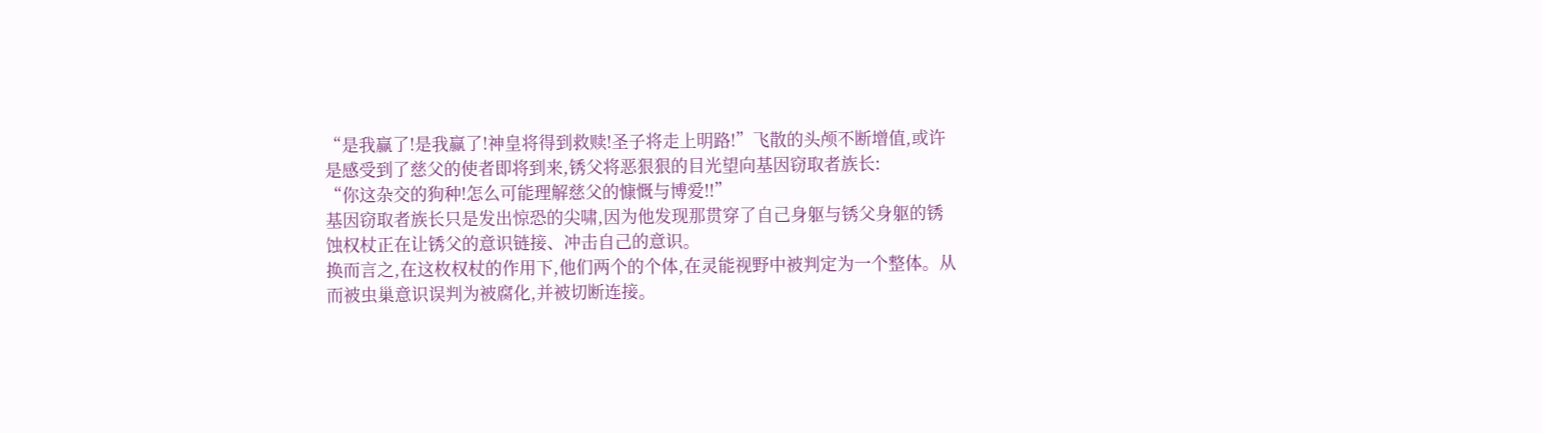“是我赢了!是我赢了!神皇将得到救赎!圣子将走上明路!”飞散的头颅不断增值,或许是感受到了慈父的使者即将到来,锈父将恶狠狠的目光望向基因窃取者族长:
“你这杂交的狗种!怎么可能理解慈父的慷慨与博爱!!”
基因窃取者族长只是发出惊恐的尖啸,因为他发现那贯穿了自己身躯与锈父身躯的锈蚀权杖正在让锈父的意识链接、冲击自己的意识。
换而言之,在这枚权杖的作用下,他们两个的个体,在灵能视野中被判定为一个整体。从而被虫巢意识误判为被腐化,并被切断连接。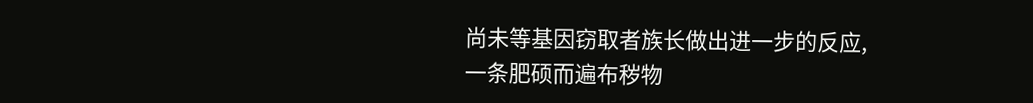尚未等基因窃取者族长做出进一步的反应,一条肥硕而遍布秽物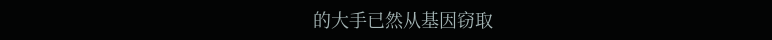的大手已然从基因窃取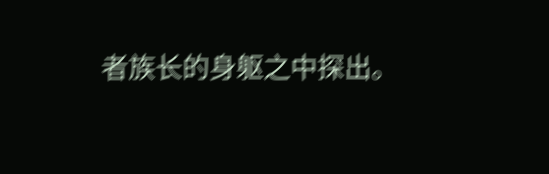者族长的身躯之中探出。